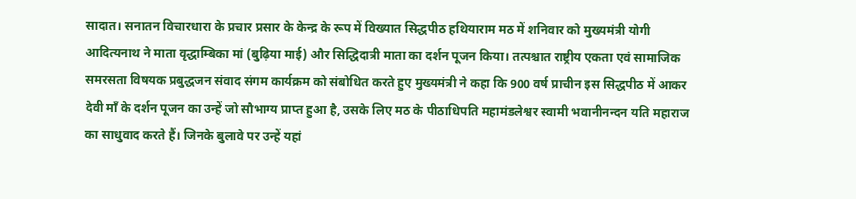सादात। सनातन विचारधारा के प्रचार प्रसार के केन्द्र के रूप में विख्यात सिद्धपीठ हथियाराम मठ में शनिवार को मुख्यमंत्री योगी आदित्यनाथ ने माता वृद्धाम्बिका मां (बुढ़िया माई) और सिद्धिदात्री माता का दर्शन पूजन किया। तत्पश्चात राष्ट्रीय एकता एवं सामाजिक समरसता विषयक प्रबुद्धजन संवाद संगम कार्यक्रम को संबोधित करते हुए मुख्यमंत्री ने कहा कि 900 वर्ष प्राचीन इस सिद्धपीठ में आकर देवी माँ के दर्शन पूजन का उन्हें जो सौभाग्य प्राप्त हुआ है, उसके लिए मठ के पीठाधिपति महामंडलेश्वर स्वामी भवानीनन्दन यति महाराज का साधुवाद करते हैं। जिनके बुलावे पर उन्हें यहां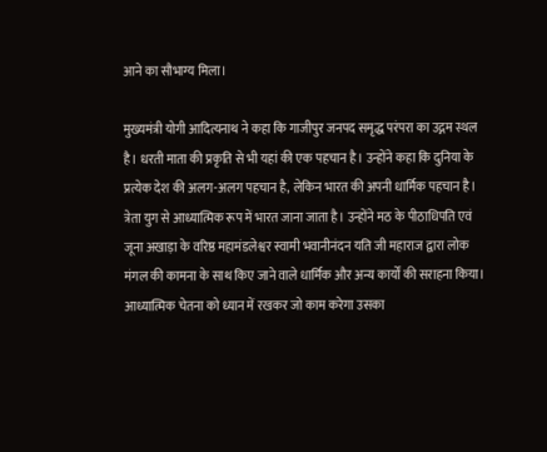आने का सौभाग्य मिला।

मुख्यमंत्री योगी आदित्यनाथ ने कहा कि गाजीपुर जनपद समृद्ध परंपरा का उद्गम स्थल है। धरती माता की प्रकृति से भी यहां की एक पहचान है। उन्होंने कहा कि दुनिया के प्रत्येक देश की अलग-अलग पहचान है, लेकिन भारत की अपनी धार्मिक पहचान है। त्रेता युग से आध्यात्मिक रूप में भारत जाना जाता है। उन्होंने मठ के पीठाधिपति एवं जूना अखाड़ा के वरिष्ठ महामंडलेश्वर स्वामी भवानीनंदन यति जी महाराज द्वारा लोक मंगल की कामना के साथ किए जाने वाले धार्मिक और अन्य कार्यों की सराहना किया। आध्यात्मिक चेतना को ध्यान में रखकर जो काम करेगा उसका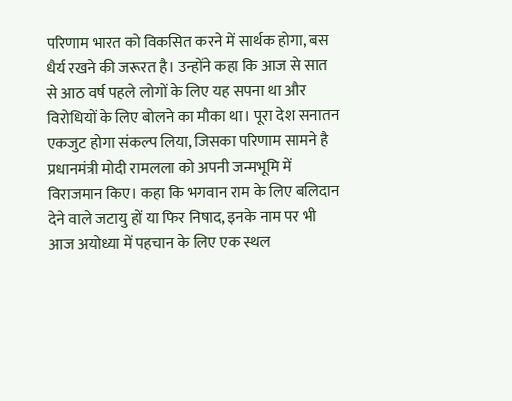परिणाम भारत को विकसित करने में सार्थक होगा, बस धैर्य रखने की जरूरत है। उन्होंने कहा कि आज से सात से आठ वर्ष पहले लोगों के लिए यह सपना था और विरोधियों के लिए बोलने का मौका था। पूरा देश सनातन एकजुट होगा संकल्प लिया, जिसका परिणाम सामने है प्रधानमंत्री मोदी रामलला को अपनी जन्मभूमि में विराजमान किए। कहा कि भगवान राम के लिए बलिदान देने वाले जटायु हों या फिर निषाद, इनके नाम पर भी आज अयोध्या में पहचान के लिए एक स्थल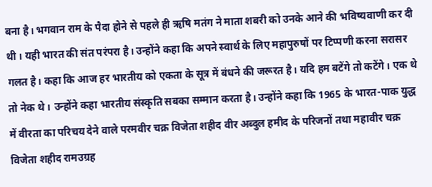बना है। भगवान राम के पैदा होने से पहले ही ऋषि मतंग ने माता शबरी को उनके आने की भविष्यवाणी कर दी थी। यही भारत की संत परंपरा है। उन्होंने कहा कि अपने स्वार्थ के लिए महापुरुषों पर टिप्पणी करना सरासर गलत है। कहा कि आज हर भारतीय को एकता के सूत्र में बंधने की जरूरत है। यदि हम बटेंगे तो कटेंगे। एक थे तो नेक थे। उन्होंने कहा भारतीय संस्कृति सबका सम्मान करता है। उन्होंने कहा कि 1965 के भारत-पाक युद्ध में वीरता का परिचय देने वाले परमवीर चक्र विजेता शहीद वीर अब्दुल हमीद के परिजनों तथा महावीर चक्र विजेता शहीद रामउग्रह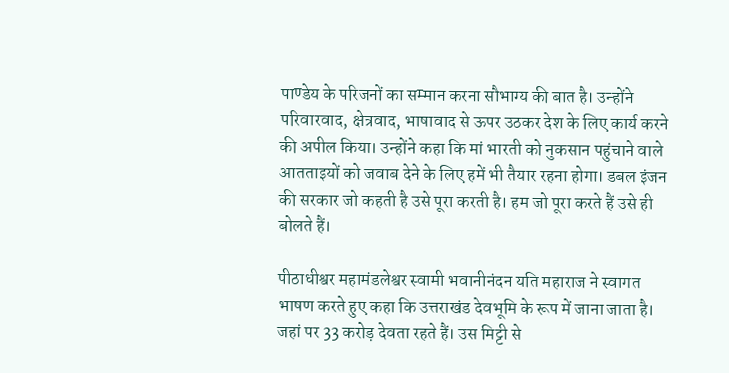पाण्डेय के परिजनों का सम्मान करना सौभाग्य की बात है। उन्होंने परिवारवाद, क्षेत्रवाद, भाषावाद से ऊपर उठकर देश के लिए कार्य करने की अपील किया। उन्होंने कहा कि मां भारती को नुकसान पहुंचाने वाले आतताइयों को जवाब देने के लिए हमें भी तैयार रहना होगा। डबल इंजन की सरकार जो कहती है उसे पूरा करती है। हम जो पूरा करते हैं उसे ही बोलते हैं।

पीठाधीश्वर महामंडलेश्वर स्वामी भवानीनंदन यति महाराज ने स्वागत भाषण करते हुए कहा कि उत्तराखंड देवभूमि के रूप में जाना जाता है। जहां पर 33 करोड़ देवता रहते हैं। उस मिट्टी से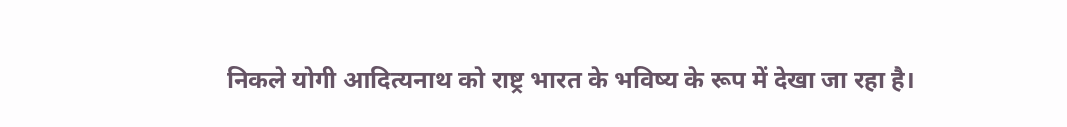निकले योगी आदित्यनाथ को राष्ट्र भारत के भविष्य के रूप में देखा जा रहा है।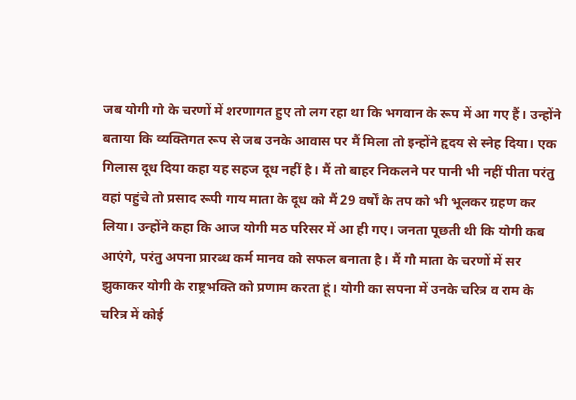जब योगी गो के चरणों में शरणागत हुए तो लग रहा था कि भगवान के रूप में आ गए हैं। उन्होंने बताया कि व्यक्तिगत रूप से जब उनके आवास पर मैं मिला तो इन्होंने हृदय से स्नेह दिया। एक गिलास दूध दिया कहा यह सहज दूध नहीं है। मैं तो बाहर निकलने पर पानी भी नहीं पीता परंतु वहां पहुंचे तो प्रसाद रूपी गाय माता के दूध को मैं 29 वर्षों के तप को भी भूलकर ग्रहण कर लिया। उन्होंने कहा कि आज योगी मठ परिसर में आ ही गए। जनता पूछती थी कि योगी कब आएंगे, परंतु अपना प्रारब्ध कर्म मानव को सफल बनाता है। मैं गौ माता के चरणों में सर झुकाकर योगी के राष्ट्रभक्ति को प्रणाम करता हूं। योगी का सपना में उनके चरित्र व राम के चरित्र में कोई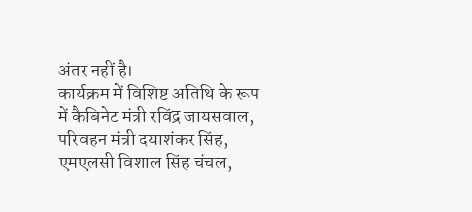अंतर नहीं है।
कार्यक्रम में विशिष्ट अतिथि के रूप में कैबिनेट मंत्री रविंद्र जायसवाल, परिवहन मंत्री दयाशंकर सिंह, एमएलसी विशाल सिंह चंचल,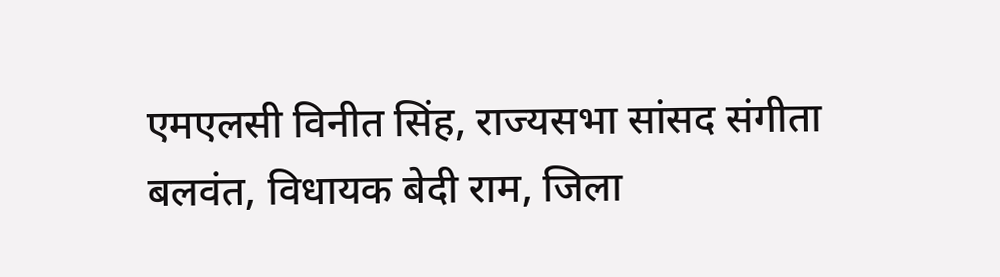एमएलसी विनीत सिंह, राज्यसभा सांसद संगीता बलवंत, विधायक बेदी राम, जिला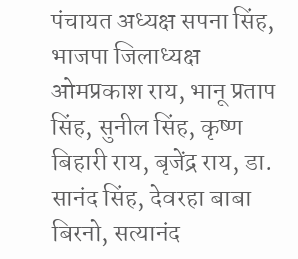पंचायत अध्यक्ष सपना सिंह, भाजपा जिलाध्यक्ष ओमप्रकाश राय, भानू प्रताप सिंह, सुनील सिंह, कृष्ण बिहारी राय, बृजेंद्र राय, डा. सानंद सिंह, देवरहा बाबा बिरनो, सत्यानंद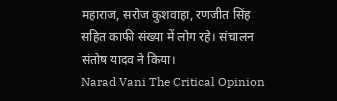महाराज, सरोज कुशवाहा, रणजीत सिंह सहित काफी संख्या में लोग रहे। संचालन संतोष यादव ने किया।
Narad Vani The Critical Opinion